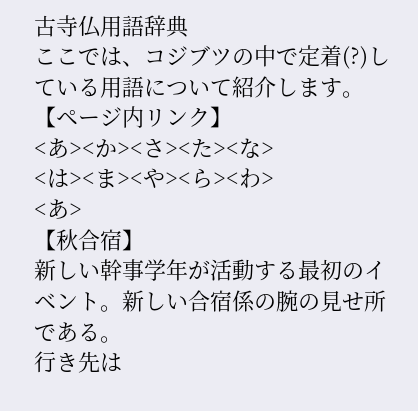古寺仏用語辞典
ここでは、コジブツの中で定着(?)している用語について紹介します。
【ページ内リンク】
<あ><か><さ><た><な>
<は><ま><や><ら><わ>
<あ>
【秋合宿】
新しい幹事学年が活動する最初のイベント。新しい合宿係の腕の見せ所である。
行き先は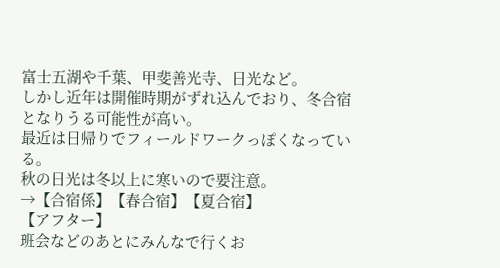富士五湖や千葉、甲斐善光寺、日光など。
しかし近年は開催時期がずれ込んでおり、冬合宿となりうる可能性が高い。
最近は日帰りでフィールドワークっぽくなっている。
秋の日光は冬以上に寒いので要注意。
→【合宿係】【春合宿】【夏合宿】
【アフター】
班会などのあとにみんなで行くお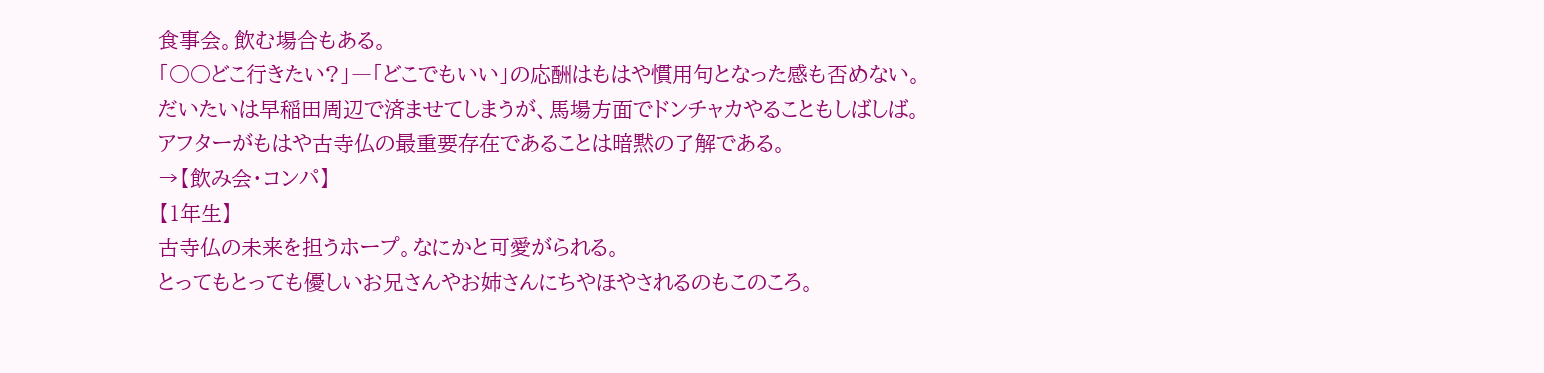食事会。飲む場合もある。
「○○どこ行きたい?」―「どこでもいい」の応酬はもはや慣用句となった感も否めない。
だいたいは早稲田周辺で済ませてしまうが、馬場方面でドンチャカやることもしばしば。
アフターがもはや古寺仏の最重要存在であることは暗黙の了解である。
→【飲み会・コンパ】
【1年生】
古寺仏の未来を担うホープ。なにかと可愛がられる。
とってもとっても優しいお兄さんやお姉さんにちやほやされるのもこのころ。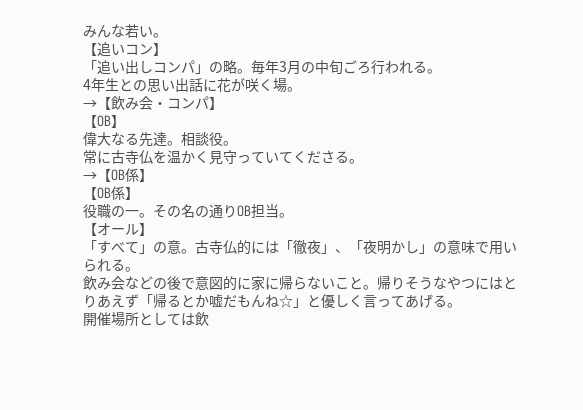みんな若い。
【追いコン】
「追い出しコンパ」の略。毎年3月の中旬ごろ行われる。
4年生との思い出話に花が咲く場。
→【飲み会・コンパ】
【OB】
偉大なる先達。相談役。
常に古寺仏を温かく見守っていてくださる。
→【OB係】
【OB係】
役職の一。その名の通りOB担当。
【オール】
「すべて」の意。古寺仏的には「徹夜」、「夜明かし」の意味で用いられる。
飲み会などの後で意図的に家に帰らないこと。帰りそうなやつにはとりあえず「帰るとか嘘だもんね☆」と優しく言ってあげる。
開催場所としては飲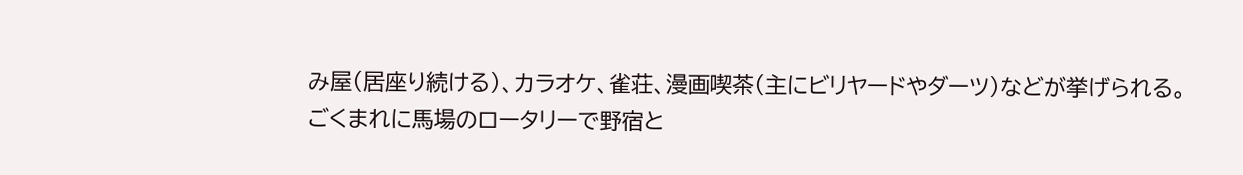み屋(居座り続ける)、カラオケ、雀荘、漫画喫茶(主にビリヤードやダーツ)などが挙げられる。
ごくまれに馬場のロータリーで野宿と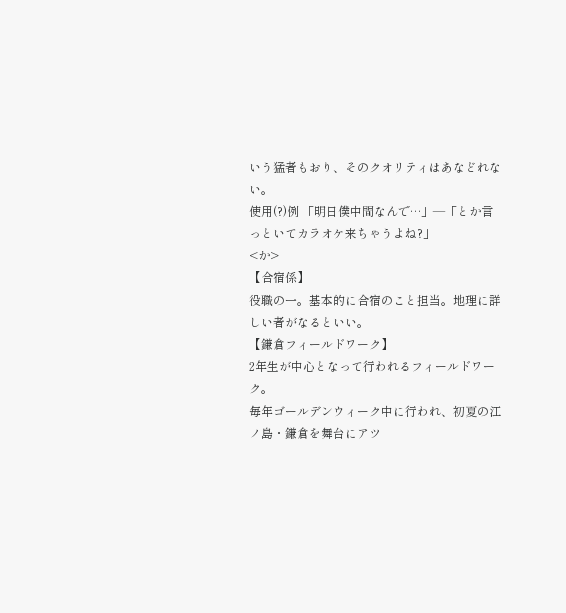いう猛者もおり、そのクオリティはあなどれない。
使用(?)例 「明日僕中間なんで…」―「とか言っといてカラオケ来ちゃうよね?」
<か>
【合宿係】
役職の一。基本的に合宿のこと担当。地理に詳しい者がなるといい。
【鎌倉フィールドワーク】
2年生が中心となって行われるフィールドワーク。
毎年ゴールデンウィーク中に行われ、初夏の江ノ島・鎌倉を舞台にアツ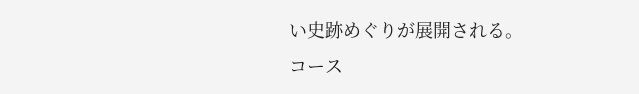い史跡めぐりが展開される。
コース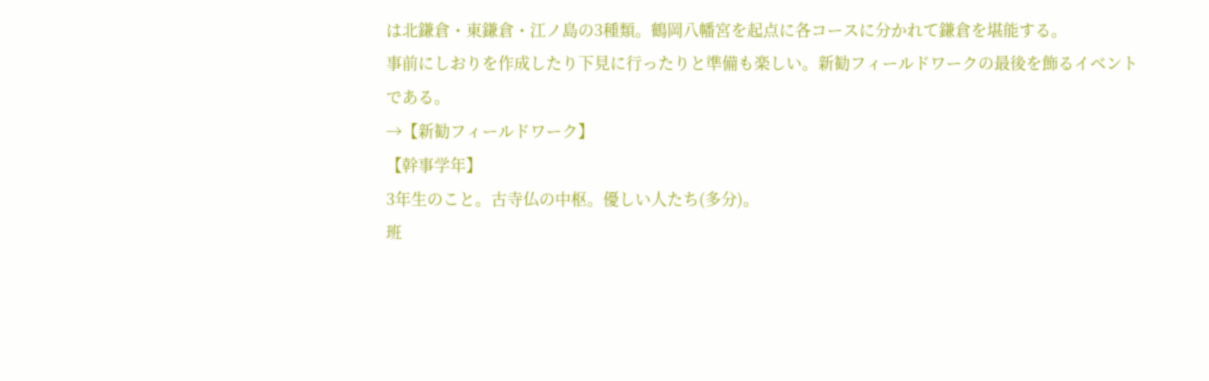は北鎌倉・東鎌倉・江ノ島の3種類。鶴岡八幡宮を起点に各コースに分かれて鎌倉を堪能する。
事前にしおりを作成したり下見に行ったりと準備も楽しい。新勧フィールドワークの最後を飾るイベントである。
→【新勧フィールドワーク】
【幹事学年】
3年生のこと。古寺仏の中枢。優しい人たち(多分)。
班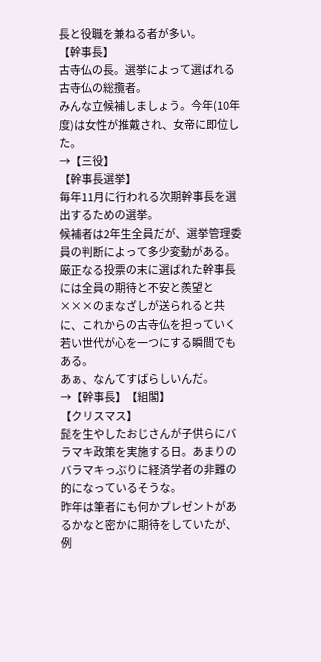長と役職を兼ねる者が多い。
【幹事長】
古寺仏の長。選挙によって選ばれる古寺仏の総攬者。
みんな立候補しましょう。今年(10年度)は女性が推戴され、女帝に即位した。
→【三役】
【幹事長選挙】
毎年11月に行われる次期幹事長を選出するための選挙。
候補者は2年生全員だが、選挙管理委員の判断によって多少変動がある。
厳正なる投票の末に選ばれた幹事長には全員の期待と不安と羨望と×××のまなざしが送られると共に、これからの古寺仏を担っていく若い世代が心を一つにする瞬間でもある。
あぁ、なんてすばらしいんだ。
→【幹事長】【組閣】
【クリスマス】
髭を生やしたおじさんが子供らにバラマキ政策を実施する日。あまりのバラマキっぷりに経済学者の非難の的になっているそうな。
昨年は筆者にも何かプレゼントがあるかなと密かに期待をしていたが、例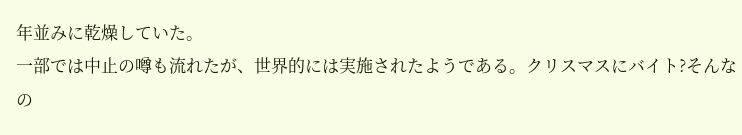年並みに乾燥していた。
一部では中止の噂も流れたが、世界的には実施されたようである。クリスマスにバイト?そんなの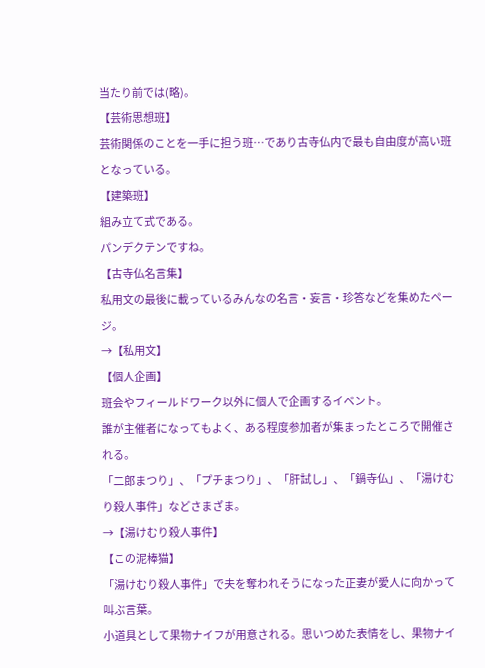当たり前では(略)。
【芸術思想班】
芸術関係のことを一手に担う班…であり古寺仏内で最も自由度が高い班となっている。
【建築班】
組み立て式である。
パンデクテンですね。
【古寺仏名言集】
私用文の最後に載っているみんなの名言・妄言・珍答などを集めたページ。
→【私用文】
【個人企画】
班会やフィールドワーク以外に個人で企画するイベント。
誰が主催者になってもよく、ある程度参加者が集まったところで開催される。
「二郎まつり」、「プチまつり」、「肝試し」、「鍋寺仏」、「湯けむり殺人事件」などさまざま。
→【湯けむり殺人事件】
【この泥棒猫】
「湯けむり殺人事件」で夫を奪われそうになった正妻が愛人に向かって叫ぶ言葉。
小道具として果物ナイフが用意される。思いつめた表情をし、果物ナイ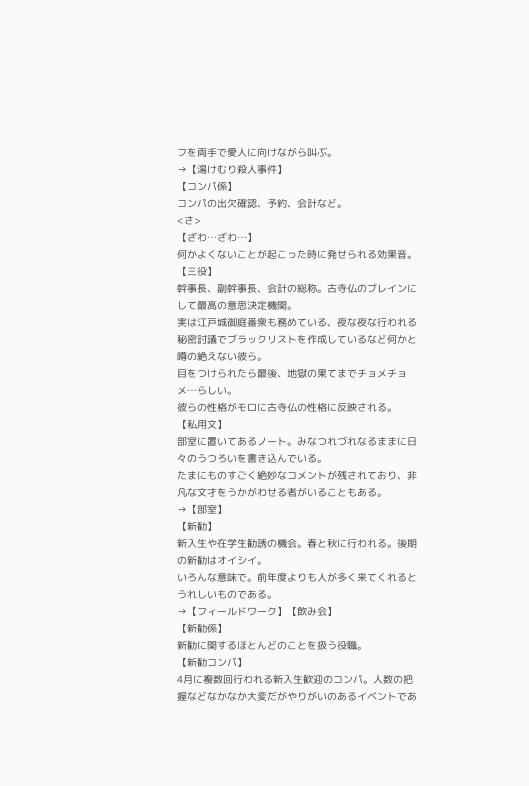フを両手で愛人に向けながら叫ぶ。
→【湯けむり殺人事件】
【コンパ係】
コンパの出欠確認、予約、会計など。
<さ>
【ざわ…ざわ…】
何かよくないことが起こった時に発せられる効果音。
【三役】
幹事長、副幹事長、会計の総称。古寺仏のブレインにして最高の意思決定機関。
実は江戸城御庭番衆も務めている、夜な夜な行われる秘密討議でブラックリストを作成しているなど何かと噂の絶えない彼ら。
目をつけられたら最後、地獄の果てまでチョメチョメ…らしい。
彼らの性格がモロに古寺仏の性格に反映される。
【私用文】
部室に置いてあるノート。みなつれづれなるままに日々のうつろいを書き込んでいる。
たまにものすごく絶妙なコメントが残されており、非凡な文才をうかがわせる者がいることもある。
→【部室】
【新勧】
新入生や在学生勧誘の機会。春と秋に行われる。後期の新勧はオイシイ。
いろんな意味で。前年度よりも人が多く来てくれるとうれしいものである。
→【フィールドワーク】【飲み会】
【新勧係】
新勧に関するほとんどのことを扱う役職。
【新勧コンパ】
4月に複数回行われる新入生歓迎のコンパ。人数の把握などなかなか大変だがやりがいのあるイベントであ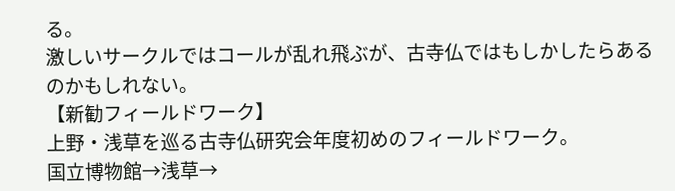る。
激しいサークルではコールが乱れ飛ぶが、古寺仏ではもしかしたらあるのかもしれない。
【新勧フィールドワーク】
上野・浅草を巡る古寺仏研究会年度初めのフィールドワーク。
国立博物館→浅草→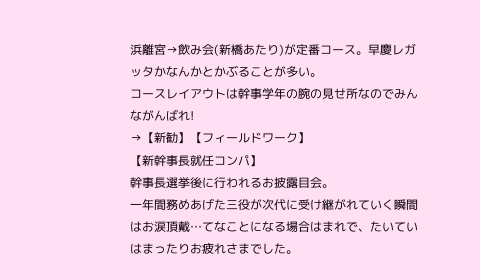浜離宮→飲み会(新橋あたり)が定番コース。早慶レガッタかなんかとかぶることが多い。
コースレイアウトは幹事学年の腕の見せ所なのでみんながんばれ!
→【新勧】【フィールドワーク】
【新幹事長就任コンパ】
幹事長選挙後に行われるお披露目会。
一年間務めあげた三役が次代に受け継がれていく瞬間はお涙頂戴…てなことになる場合はまれで、たいていはまったりお疲れさまでした。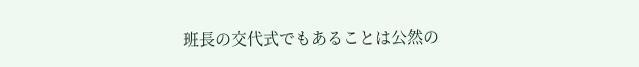班長の交代式でもあることは公然の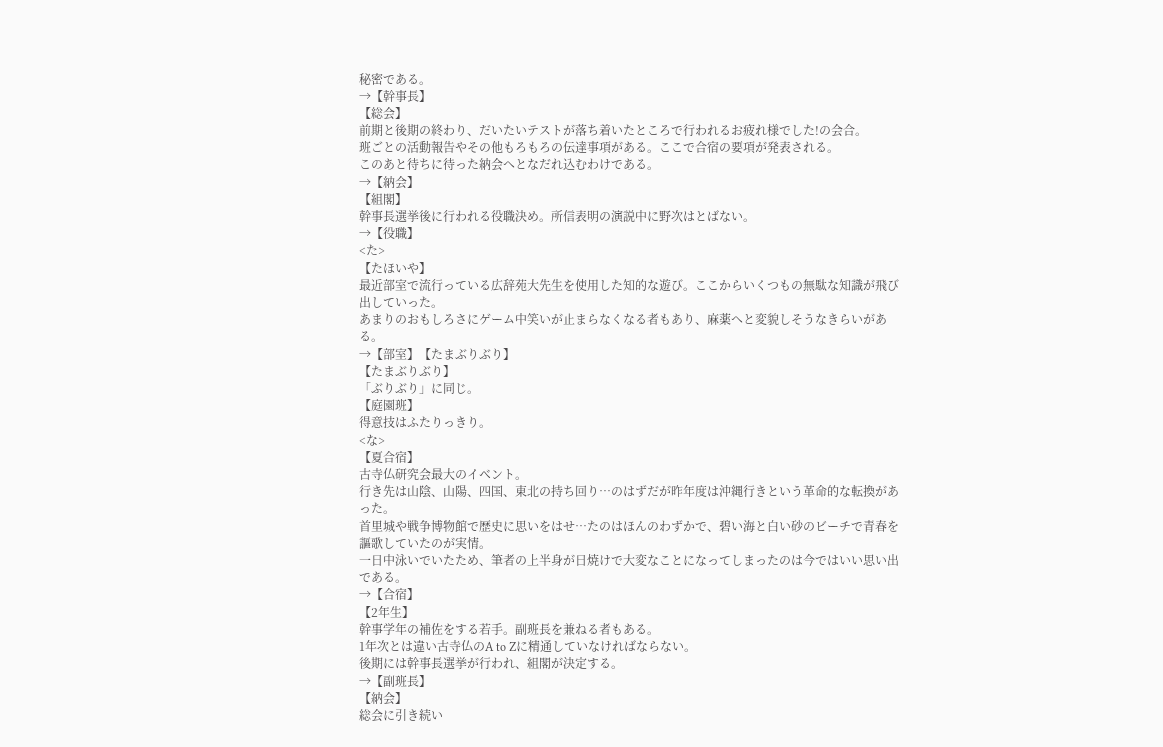秘密である。
→【幹事長】
【総会】
前期と後期の終わり、だいたいテストが落ち着いたところで行われるお疲れ様でした!の会合。
班ごとの活動報告やその他もろもろの伝達事項がある。ここで合宿の要項が発表される。
このあと待ちに待った納会へとなだれ込むわけである。
→【納会】
【組閣】
幹事長選挙後に行われる役職決め。所信表明の演説中に野次はとばない。
→【役職】
<た>
【たほいや】
最近部室で流行っている広辞苑大先生を使用した知的な遊び。ここからいくつもの無駄な知識が飛び出していった。
あまりのおもしろさにゲーム中笑いが止まらなくなる者もあり、麻薬へと変貌しそうなきらいがある。
→【部室】【たまぶりぶり】
【たまぶりぶり】
「ぶりぶり」に同じ。
【庭園班】
得意技はふたりっきり。
<な>
【夏合宿】
古寺仏研究会最大のイベント。
行き先は山陰、山陽、四国、東北の持ち回り…のはずだが昨年度は沖縄行きという革命的な転換があった。
首里城や戦争博物館で歴史に思いをはせ…たのはほんのわずかで、碧い海と白い砂のビーチで青春を謳歌していたのが実情。
一日中泳いでいたため、筆者の上半身が日焼けで大変なことになってしまったのは今ではいい思い出である。
→【合宿】
【2年生】
幹事学年の補佐をする若手。副班長を兼ねる者もある。
1年次とは違い古寺仏のA to Zに精通していなければならない。
後期には幹事長選挙が行われ、組閣が決定する。
→【副班長】
【納会】
総会に引き続い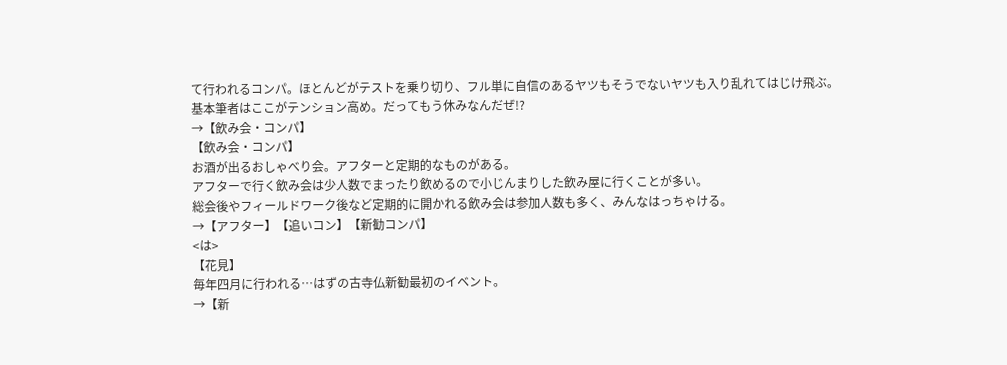て行われるコンパ。ほとんどがテストを乗り切り、フル単に自信のあるヤツもそうでないヤツも入り乱れてはじけ飛ぶ。
基本筆者はここがテンション高め。だってもう休みなんだぜ!?
→【飲み会・コンパ】
【飲み会・コンパ】
お酒が出るおしゃべり会。アフターと定期的なものがある。
アフターで行く飲み会は少人数でまったり飲めるので小じんまりした飲み屋に行くことが多い。
総会後やフィールドワーク後など定期的に開かれる飲み会は参加人数も多く、みんなはっちゃける。
→【アフター】【追いコン】【新勧コンパ】
<は>
【花見】
毎年四月に行われる…はずの古寺仏新勧最初のイベント。
→【新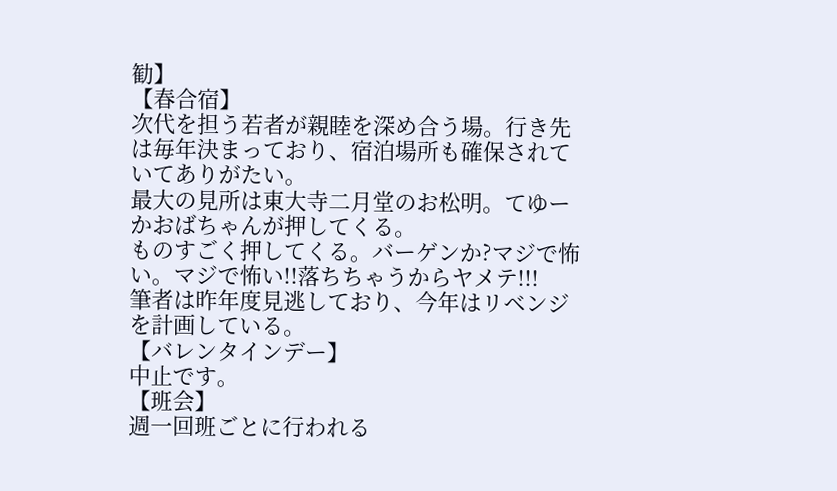勧】
【春合宿】
次代を担う若者が親睦を深め合う場。行き先は毎年決まっており、宿泊場所も確保されていてありがたい。
最大の見所は東大寺二月堂のお松明。てゆーかおばちゃんが押してくる。
ものすごく押してくる。バーゲンか?マジで怖い。マジで怖い!!落ちちゃうからヤメテ!!!
筆者は昨年度見逃しており、今年はリベンジを計画している。
【バレンタインデー】
中止です。
【班会】
週一回班ごとに行われる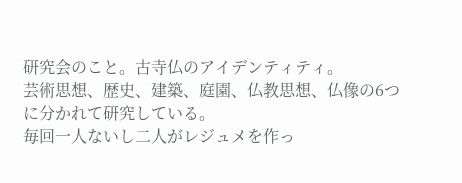研究会のこと。古寺仏のアイデンティティ。
芸術思想、歴史、建築、庭園、仏教思想、仏像の6つに分かれて研究している。
毎回一人ないし二人がレジュメを作っ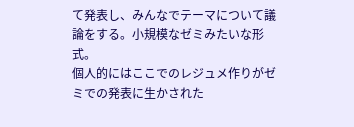て発表し、みんなでテーマについて議論をする。小規模なゼミみたいな形式。
個人的にはここでのレジュメ作りがゼミでの発表に生かされた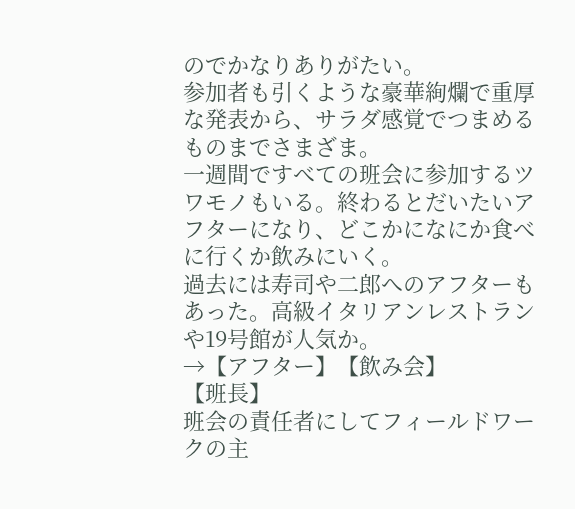のでかなりありがたい。
参加者も引くような豪華絢爛で重厚な発表から、サラダ感覚でつまめるものまでさまざま。
一週間ですべての班会に参加するツワモノもいる。終わるとだいたいアフターになり、どこかになにか食べに行くか飲みにいく。
過去には寿司や二郎へのアフターもあった。高級イタリアンレストランや19号館が人気か。
→【アフター】【飲み会】
【班長】
班会の責任者にしてフィールドワークの主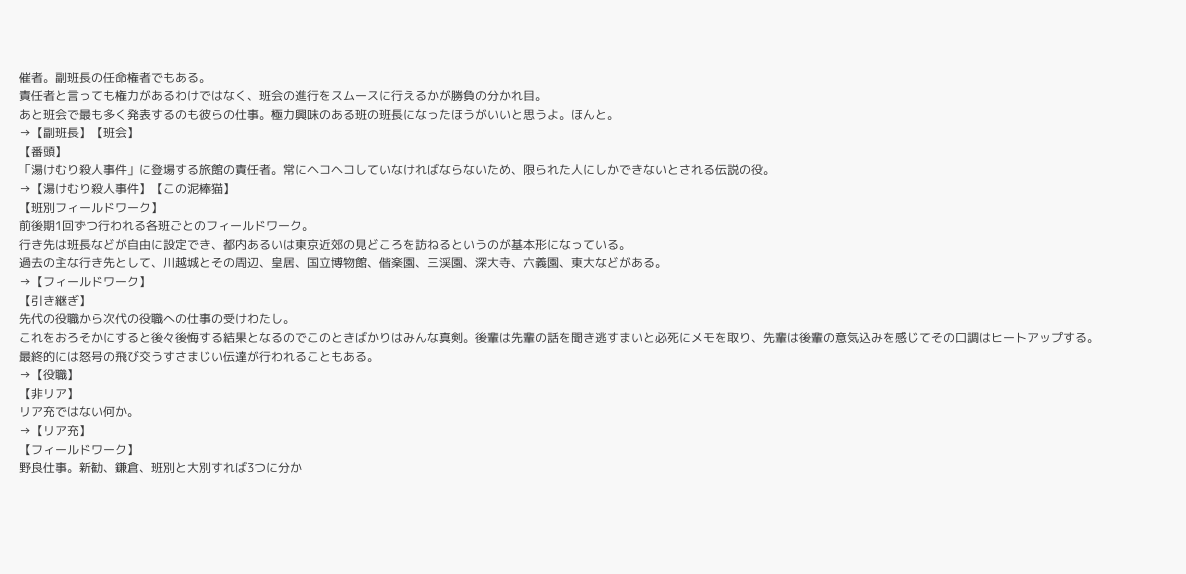催者。副班長の任命権者でもある。
責任者と言っても権力があるわけではなく、班会の進行をスムースに行えるかが勝負の分かれ目。
あと班会で最も多く発表するのも彼らの仕事。極力興味のある班の班長になったほうがいいと思うよ。ほんと。
→【副班長】【班会】
【番頭】
「湯けむり殺人事件」に登場する旅館の責任者。常にヘコヘコしていなければならないため、限られた人にしかできないとされる伝説の役。
→【湯けむり殺人事件】【この泥棒猫】
【班別フィールドワーク】
前後期1回ずつ行われる各班ごとのフィールドワーク。
行き先は班長などが自由に設定でき、都内あるいは東京近郊の見どころを訪ねるというのが基本形になっている。
過去の主な行き先として、川越城とその周辺、皇居、国立博物館、偕楽園、三渓園、深大寺、六義園、東大などがある。
→【フィールドワーク】
【引き継ぎ】
先代の役職から次代の役職への仕事の受けわたし。
これをおろそかにすると後々後悔する結果となるのでこのときばかりはみんな真剣。後輩は先輩の話を聞き逃すまいと必死にメモを取り、先輩は後輩の意気込みを感じてその口調はヒートアップする。
最終的には怒号の飛び交うすさまじい伝達が行われることもある。
→【役職】
【非リア】
リア充ではない何か。
→【リア充】
【フィールドワーク】
野良仕事。新勧、鎌倉、班別と大別すれば3つに分か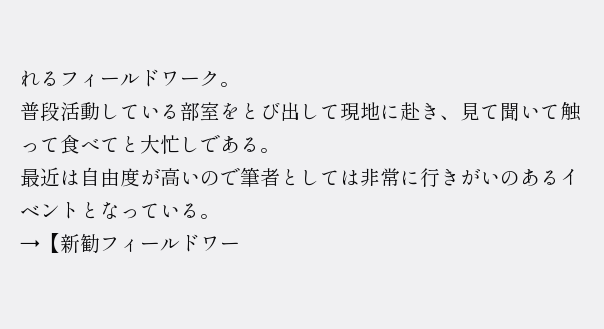れるフィールドワーク。
普段活動している部室をとび出して現地に赴き、見て聞いて触って食べてと大忙しである。
最近は自由度が高いので筆者としては非常に行きがいのあるイベントとなっている。
→【新勧フィールドワー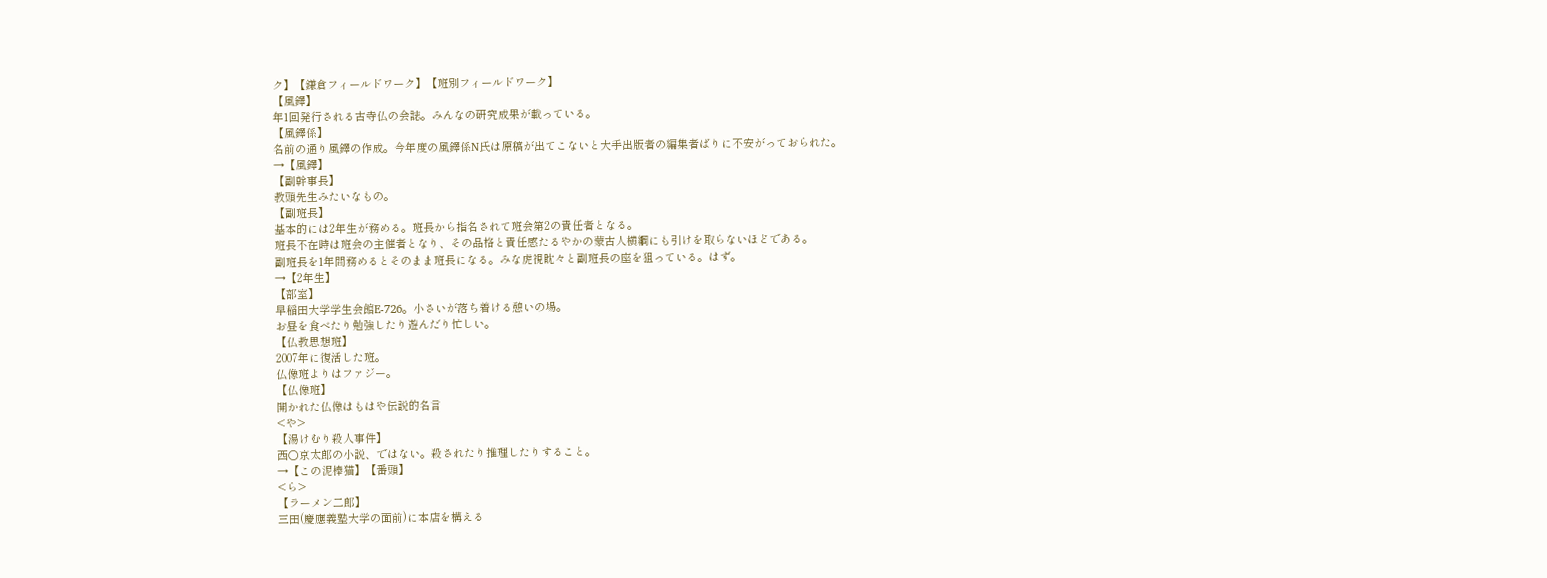ク】【鎌倉フィールドワーク】【班別フィールドワーク】
【風鐸】
年1回発行される古寺仏の会誌。みんなの研究成果が載っている。
【風鐸係】
名前の通り風鐸の作成。今年度の風鐸係N氏は原稿が出てこないと大手出版者の編集者ばりに不安がっておられた。
→【風鐸】
【副幹事長】
教頭先生みたいなもの。
【副班長】
基本的には2年生が務める。班長から指名されて班会第2の責任者となる。
班長不在時は班会の主催者となり、その品格と責任感たるやかの蒙古人横綱にも引けを取らないほどである。
副班長を1年間務めるとそのまま班長になる。みな虎視眈々と副班長の座を狙っている。はず。
→【2年生】
【部室】
早稲田大学学生会館E-726。小さいが落ち着ける憩いの場。
お昼を食べたり勉強したり遊んだり忙しい。
【仏教思想班】
2007年に復活した班。
仏像班よりはファジー。
【仏像班】
開かれた仏像はもはや伝説的名言
<や>
【湯けむり殺人事件】
西○京太郎の小説、ではない。殺されたり推理したりすること。
→【この泥棒猫】【番頭】
<ら>
【ラーメン二郎】
三田(慶應義塾大学の面前)に本店を構える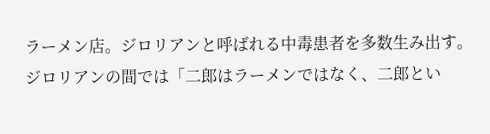ラーメン店。ジロリアンと呼ばれる中毒患者を多数生み出す。
ジロリアンの間では「二郎はラーメンではなく、二郎とい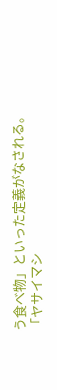う食べ物」といった定義がなされる。
「ヤサイマシ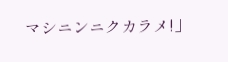マシニンニクカラメ!」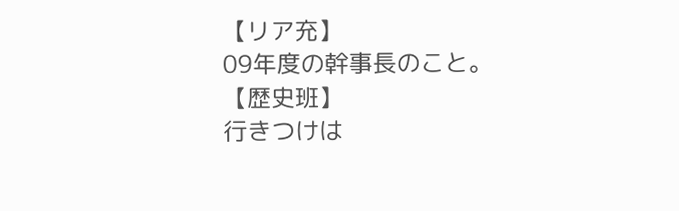【リア充】
09年度の幹事長のこと。
【歴史班】
行きつけは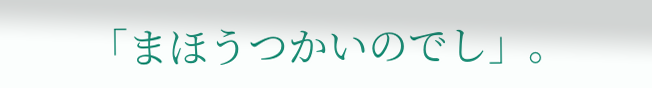「まほうつかいのでし」。